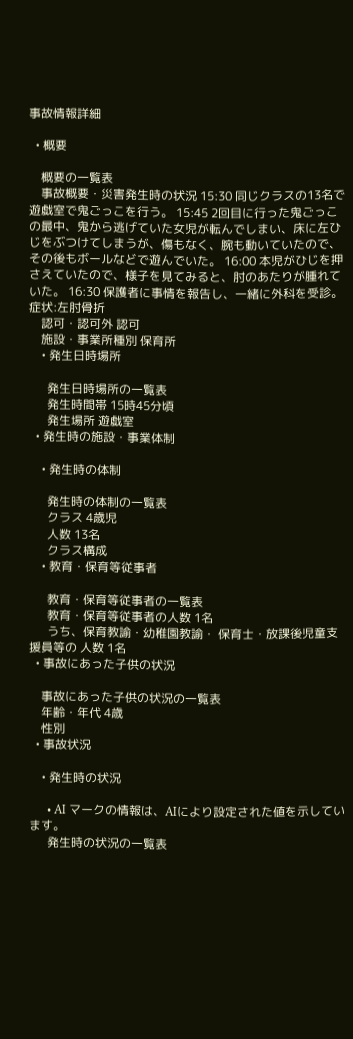事故情報詳細

  • 概要

    概要の一覧表
    事故概要・災害発生時の状況 15:30 同じクラスの13名で遊戯室で鬼ごっこを行う。 15:45 2回目に行った鬼ごっこの最中、鬼から逃げていた女児が転んでしまい、床に左ひじをぶつけてしまうが、傷もなく、腕も動いていたので、その後もボールなどで遊んでいた。 16:00 本児がひじを押さえていたので、様子を見てみると、肘のあたりが腫れていた。 16:30 保護者に事情を報告し、一緒に外科を受診。 症状:左肘骨折
    認可・認可外 認可
    施設・事業所種別 保育所
    • 発生日時場所

      発生日時場所の一覧表
      発生時間帯 15時45分頃
      発生場所 遊戯室
  • 発生時の施設・事業体制

    • 発生時の体制

      発生時の体制の一覧表
      クラス 4歳児
      人数 13名
      クラス構成
    • 教育・保育等従事者

      教育・保育等従事者の一覧表
      教育・保育等従事者の人数 1名
      うち、保育教諭・幼稚園教諭・ 保育士・放課後児童支援員等の 人数 1名
  • 事故にあった子供の状況

    事故にあった子供の状況の一覧表
    年齢・年代 4歳
    性別
  • 事故状況

    • 発生時の状況

      • AI マークの情報は、AIにより設定された値を示しています。
      発生時の状況の一覧表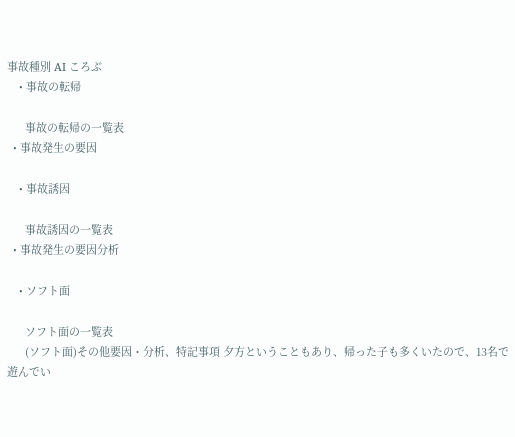事故種別 AI ころぶ
    • 事故の転帰

      事故の転帰の一覧表
  • 事故発生の要因

    • 事故誘因

      事故誘因の一覧表
  • 事故発生の要因分析

    • ソフト面

      ソフト面の一覧表
      (ソフト面)その他要因・分析、特記事項 夕方ということもあり、帰った子も多くいたので、13名で遊んでい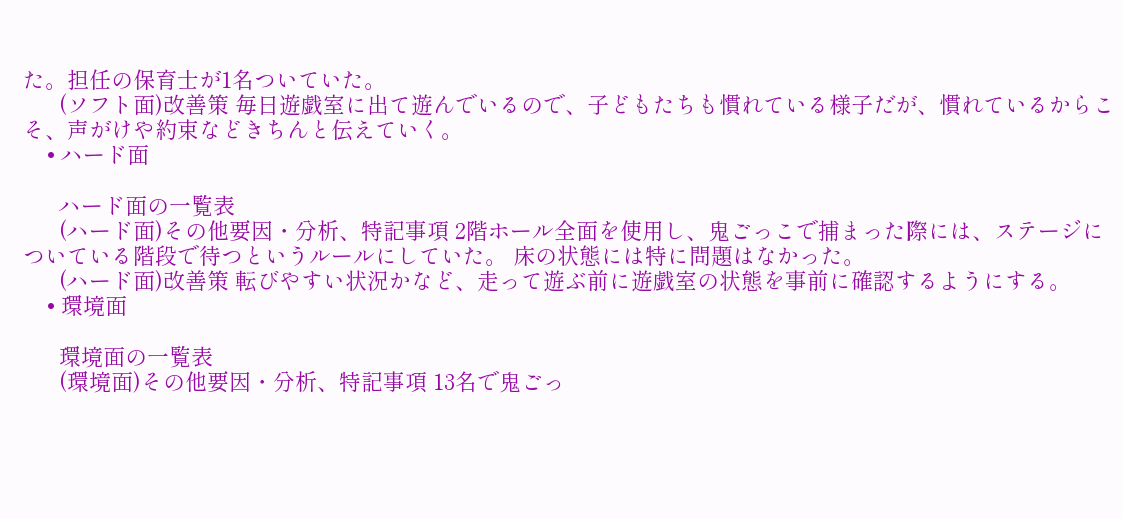た。担任の保育士が1名ついていた。
      (ソフト面)改善策 毎日遊戯室に出て遊んでいるので、子どもたちも慣れている様子だが、慣れているからこそ、声がけや約束などきちんと伝えていく。
    • ハード面

      ハード面の一覧表
      (ハード面)その他要因・分析、特記事項 2階ホール全面を使用し、鬼ごっこで捕まった際には、ステージについている階段で待つというルールにしていた。 床の状態には特に問題はなかった。
      (ハード面)改善策 転びやすい状況かなど、走って遊ぶ前に遊戯室の状態を事前に確認するようにする。
    • 環境面

      環境面の一覧表
      (環境面)その他要因・分析、特記事項 13名で鬼ごっ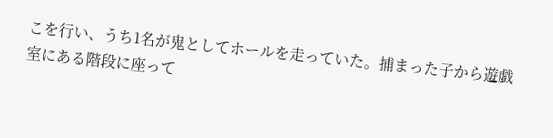こを行い、うち1名が鬼としてホールを走っていた。捕まった子から遊戯室にある階段に座って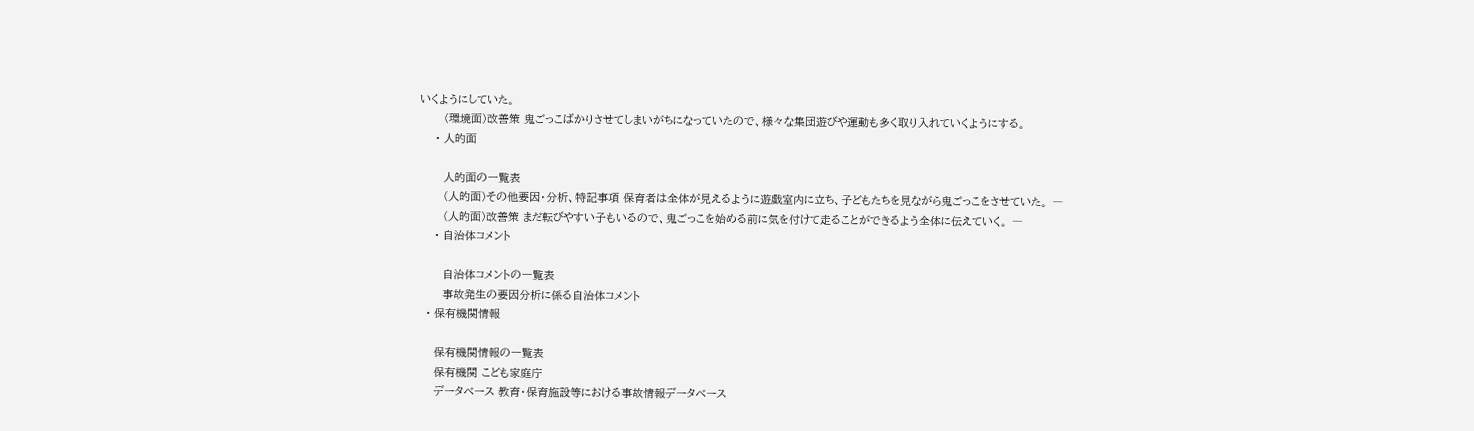いくようにしていた。
      (環境面)改善策 鬼ごっこばかりさせてしまいがちになっていたので、様々な集団遊びや運動も多く取り入れていくようにする。
    • 人的面

      人的面の一覧表
      (人的面)その他要因・分析、特記事項 保育者は全体が見えるように遊戯室内に立ち、子どもたちを見ながら鬼ごっこをさせていた。 ―
      (人的面)改善策 まだ転びやすい子もいるので、鬼ごっこを始める前に気を付けて走ることができるよう全体に伝えていく。 ―
    • 自治体コメント

      自治体コメントの一覧表
      事故発生の要因分析に係る自治体コメント
  • 保有機関情報

    保有機関情報の一覧表
    保有機関 こども家庭庁
    データベース 教育・保育施設等における事故情報データベース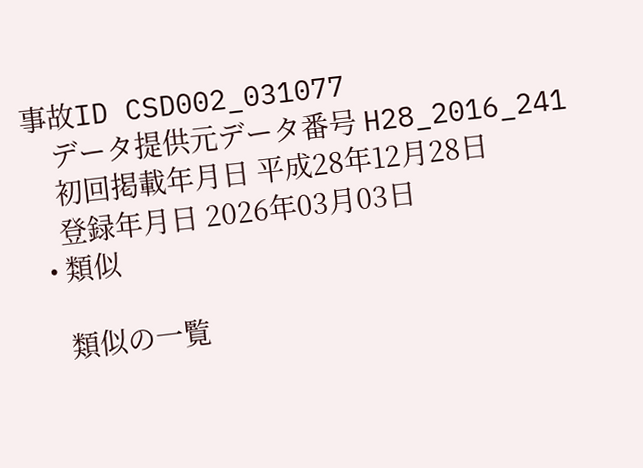事故ID CSD002_031077
    データ提供元データ番号 H28_2016_241
    初回掲載年月日 平成28年12月28日
    登録年月日 2026年03月03日
  • 類似

    類似の一覧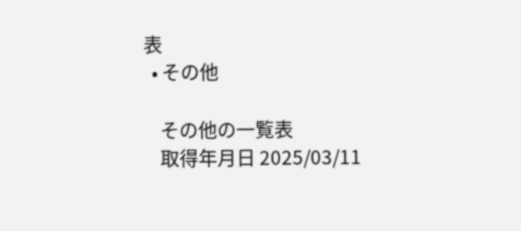表
  • その他

    その他の一覧表
    取得年月日 2025/03/11